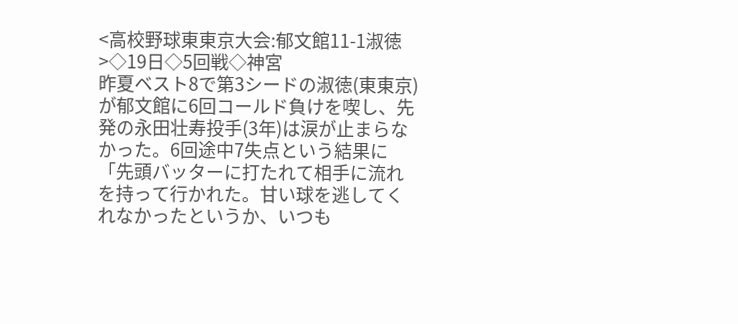<高校野球東東京大会:郁文館11-1淑徳>◇19日◇5回戦◇神宮
昨夏ベスト8で第3シードの淑徳(東東京)が郁文館に6回コールド負けを喫し、先発の永田壮寿投手(3年)は涙が止まらなかった。6回途中7失点という結果に「先頭バッターに打たれて相手に流れを持って行かれた。甘い球を逃してくれなかったというか、いつも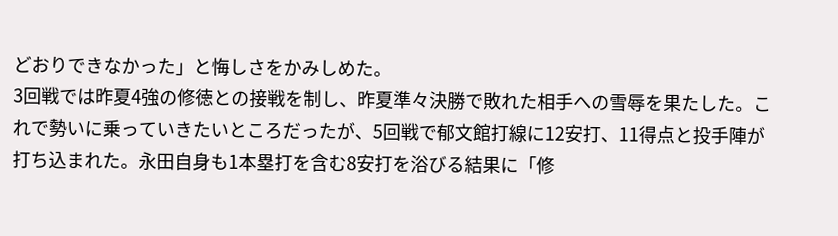どおりできなかった」と悔しさをかみしめた。
3回戦では昨夏4強の修徳との接戦を制し、昨夏準々決勝で敗れた相手への雪辱を果たした。これで勢いに乗っていきたいところだったが、5回戦で郁文館打線に12安打、11得点と投手陣が打ち込まれた。永田自身も1本塁打を含む8安打を浴びる結果に「修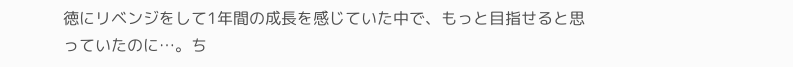徳にリベンジをして1年間の成長を感じていた中で、もっと目指せると思っていたのに…。ち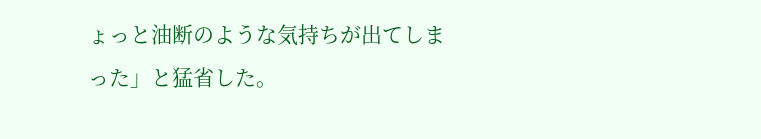ょっと油断のような気持ちが出てしまった」と猛省した。